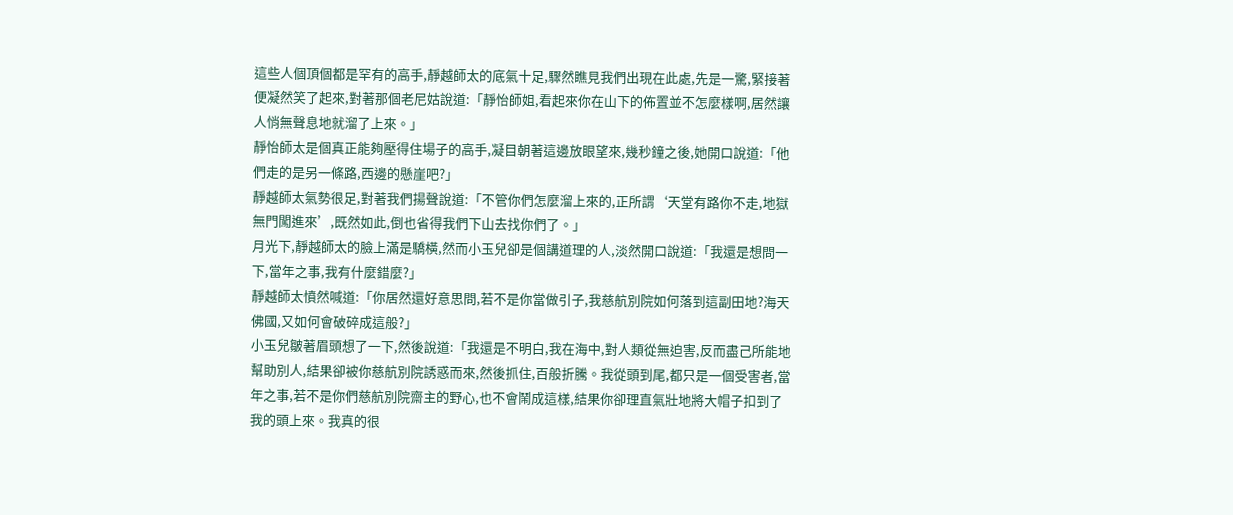這些人個頂個都是罕有的高手,靜越師太的底氣十足,驟然瞧見我們出現在此處,先是一驚,緊接著便凝然笑了起來,對著那個老尼姑說道:「靜怡師姐,看起來你在山下的佈置並不怎麼樣啊,居然讓人悄無聲息地就溜了上來。」
靜怡師太是個真正能夠壓得住場子的高手,凝目朝著這邊放眼望來,幾秒鐘之後,她開口說道:「他們走的是另一條路,西邊的懸崖吧?」
靜越師太氣勢很足,對著我們揚聲說道:「不管你們怎麼溜上來的,正所謂‘天堂有路你不走,地獄無門闖進來’,既然如此,倒也省得我們下山去找你們了。」
月光下,靜越師太的臉上滿是驕橫,然而小玉兒卻是個講道理的人,淡然開口說道:「我還是想問一下,當年之事,我有什麼錯麼?」
靜越師太憤然喊道:「你居然還好意思問,若不是你當做引子,我慈航別院如何落到這副田地?海天佛國,又如何會破碎成這般?」
小玉兒皺著眉頭想了一下,然後說道:「我還是不明白,我在海中,對人類從無迫害,反而盡己所能地幫助別人,結果卻被你慈航別院誘惑而來,然後抓住,百般折騰。我從頭到尾,都只是一個受害者,當年之事,若不是你們慈航別院齋主的野心,也不會鬧成這樣,結果你卻理直氣壯地將大帽子扣到了我的頭上來。我真的很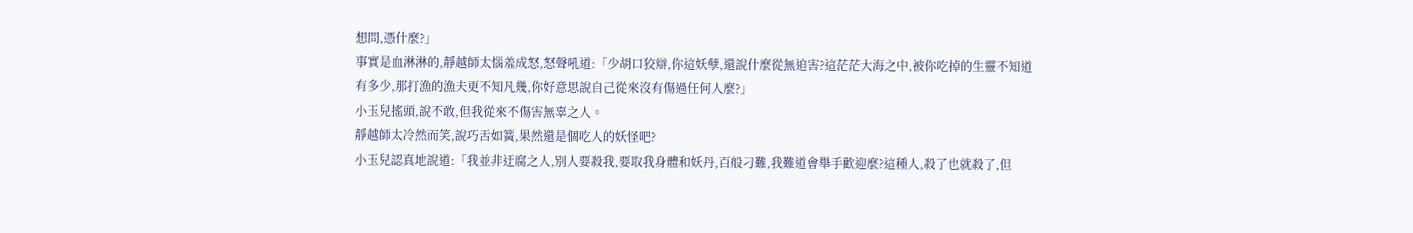想問,憑什麼?」
事實是血淋淋的,靜越師太惱羞成怒,怒聲吼道:「少胡口狡辯,你這妖孽,還說什麼從無迫害?這茫茫大海之中,被你吃掉的生靈不知道有多少,那打漁的漁夫更不知凡幾,你好意思說自己從來沒有傷過任何人麼?」
小玉兒搖頭,說不敢,但我從來不傷害無辜之人。
靜越師太冷然而笑,說巧舌如簧,果然還是個吃人的妖怪吧?
小玉兒認真地說道:「我並非迂腐之人,別人要殺我,要取我身體和妖丹,百般刁難,我難道會舉手歡迎麼?這種人,殺了也就殺了,但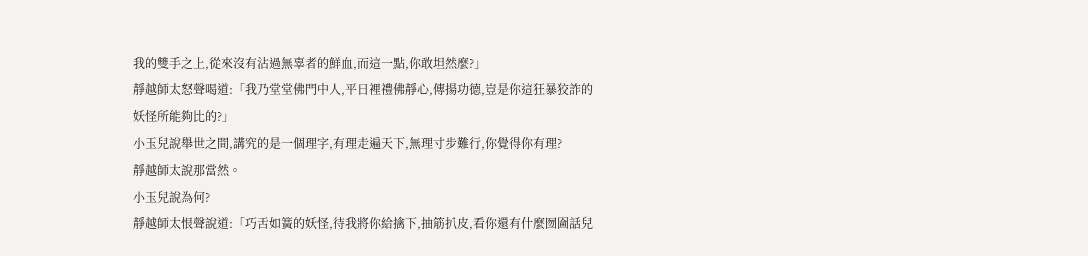我的雙手之上,從來沒有沾過無辜者的鮮血,而這一點,你敢坦然麼?」
靜越師太怒聲喝道:「我乃堂堂佛門中人,平日裡禮佛靜心,傳揚功德,豈是你這狂暴狡詐的妖怪所能夠比的?」
小玉兒說舉世之間,講究的是一個理字,有理走遍天下,無理寸步難行,你覺得你有理?
靜越師太說那當然。
小玉兒說為何?
靜越師太恨聲說道:「巧舌如簧的妖怪,待我將你給擒下,抽筋扒皮,看你還有什麼囫圇話兒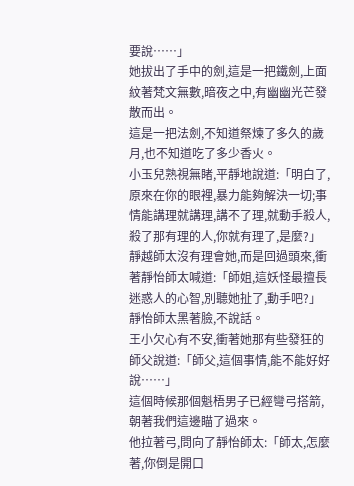要說……」
她拔出了手中的劍,這是一把鐵劍,上面紋著梵文無數,暗夜之中,有幽幽光芒發散而出。
這是一把法劍,不知道祭煉了多久的歲月,也不知道吃了多少香火。
小玉兒熟視無睹,平靜地說道:「明白了,原來在你的眼裡,暴力能夠解決一切;事情能講理就講理,講不了理,就動手殺人,殺了那有理的人,你就有理了,是麼?」
靜越師太沒有理會她,而是回過頭來,衝著靜怡師太喊道:「師姐,這妖怪最擅長迷惑人的心智,別聽她扯了,動手吧?」
靜怡師太黑著臉,不說話。
王小欠心有不安,衝著她那有些發狂的師父說道:「師父,這個事情,能不能好好說……」
這個時候那個魁梧男子已經彎弓搭箭,朝著我們這邊瞄了過來。
他拉著弓,問向了靜怡師太:「師太,怎麼著,你倒是開口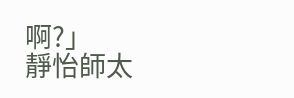啊?」
靜怡師太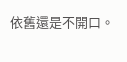依舊還是不開口。